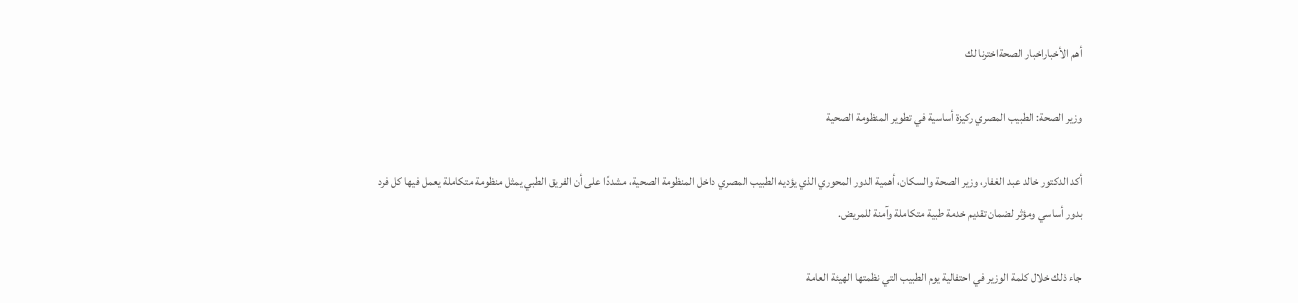أهم الأخباراخبار الصحةاخترنا لك

وزير الصحة: الطبيب المصري ركيزة أساسية في تطوير المنظومة الصحية

أكد الدكتور خالد عبد الغفار، وزير الصحة والسكان، أهمية الدور المحوري الذي يؤديه الطبيب المصري داخل المنظومة الصحية، مشددًا على أن الفريق الطبي يمثل منظومة متكاملة يعمل فيها كل فرد بدور أساسي ومؤثر لضمان تقديم خدمة طبية متكاملة وآمنة للمريض.

جاء ذلك خلال كلمة الوزير في احتفالية يوم الطبيب التي نظمتها الهيئة العامة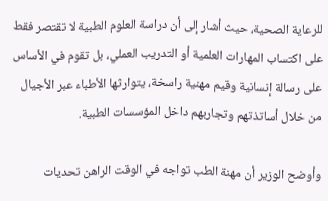للرعاية الصحية، حيث أشار إلى أن دراسة العلوم الطبية لا تقتصر فقط على اكتساب المهارات العلمية أو التدريب العملي، بل تقوم في الأساس على رسالة إنسانية وقيم مهنية راسخة، يتوارثها الأطباء عبر الأجيال من خلال أساتذتهم وتجاربهم داخل المؤسسات الطبية.

وأوضح الوزير أن مهنة الطب تواجه في الوقت الراهن تحديات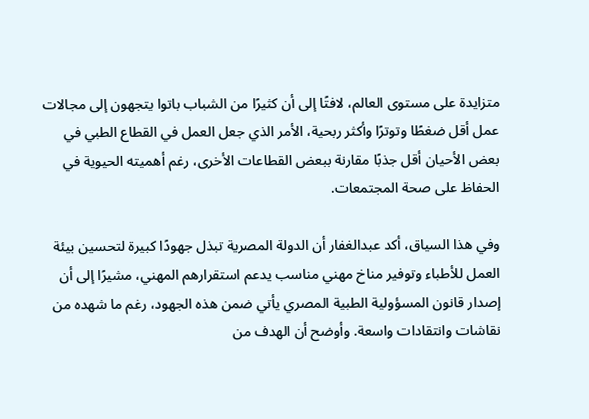متزايدة على مستوى العالم، لافتًا إلى أن كثيرًا من الشباب باتوا يتجهون إلى مجالات عمل أقل ضغطًا وتوترًا وأكثر ربحية، الأمر الذي جعل العمل في القطاع الطبي في بعض الأحيان أقل جذبًا مقارنة ببعض القطاعات الأخرى، رغم أهميته الحيوية في الحفاظ على صحة المجتمعات.

وفي هذا السياق، أكد عبدالغفار أن الدولة المصرية تبذل جهودًا كبيرة لتحسين بيئة العمل للأطباء وتوفير مناخ مهني مناسب يدعم استقرارهم المهني، مشيرًا إلى أن إصدار قانون المسؤولية الطبية المصري يأتي ضمن هذه الجهود، رغم ما شهده من نقاشات وانتقادات واسعة. وأوضح أن الهدف من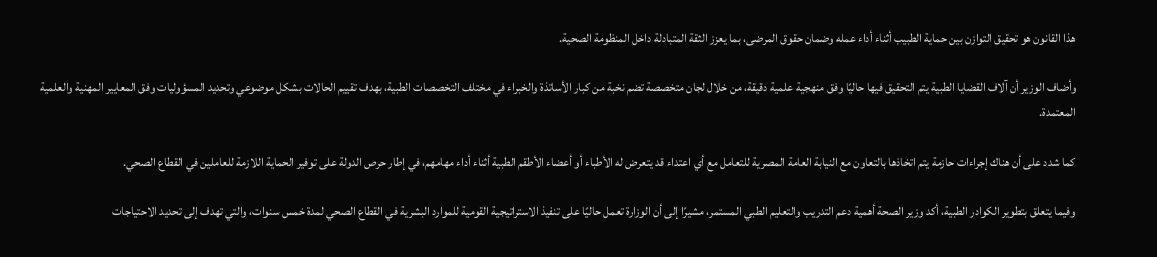هذا القانون هو تحقيق التوازن بين حماية الطبيب أثناء أداء عمله وضمان حقوق المرضى، بما يعزز الثقة المتبادلة داخل المنظومة الصحية.

وأضاف الوزير أن آلاف القضايا الطبية يتم التحقيق فيها حاليًا وفق منهجية علمية دقيقة، من خلال لجان متخصصة تضم نخبة من كبار الأساتذة والخبراء في مختلف التخصصات الطبية، بهدف تقييم الحالات بشكل موضوعي وتحديد المسؤوليات وفق المعايير المهنية والعلمية المعتمدة.

كما شدد على أن هناك إجراءات حازمة يتم اتخاذها بالتعاون مع النيابة العامة المصرية للتعامل مع أي اعتداء قد يتعرض له الأطباء أو أعضاء الأطقم الطبية أثناء أداء مهامهم، في إطار حرص الدولة على توفير الحماية اللازمة للعاملين في القطاع الصحي.

وفيما يتعلق بتطوير الكوادر الطبية، أكد وزير الصحة أهمية دعم التدريب والتعليم الطبي المستمر، مشيرًا إلى أن الوزارة تعمل حاليًا على تنفيذ الاستراتيجية القومية للموارد البشرية في القطاع الصحي لمدة خمس سنوات، والتي تهدف إلى تحديد الاحتياجات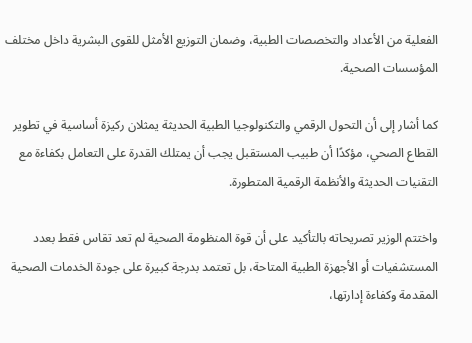الفعلية من الأعداد والتخصصات الطبية، وضمان التوزيع الأمثل للقوى البشرية داخل مختلف المؤسسات الصحية.

كما أشار إلى أن التحول الرقمي والتكنولوجيا الطبية الحديثة يمثلان ركيزة أساسية في تطوير القطاع الصحي، مؤكدًا أن طبيب المستقبل يجب أن يمتلك القدرة على التعامل بكفاءة مع التقنيات الحديثة والأنظمة الرقمية المتطورة.

واختتم الوزير تصريحاته بالتأكيد على أن قوة المنظومة الصحية لم تعد تقاس فقط بعدد المستشفيات أو الأجهزة الطبية المتاحة، بل تعتمد بدرجة كبيرة على جودة الخدمات الصحية المقدمة وكفاءة إدارتها،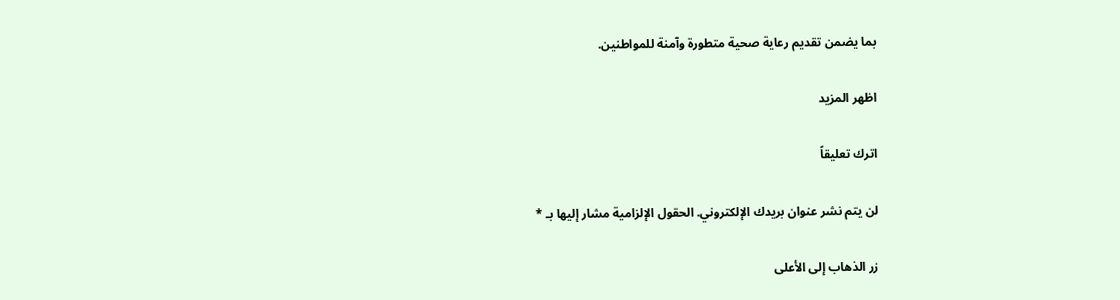بما يضمن تقديم رعاية صحية متطورة وآمنة للمواطنين.

اظهر المزيد

اترك تعليقاً

لن يتم نشر عنوان بريدك الإلكتروني. الحقول الإلزامية مشار إليها بـ *

زر الذهاب إلى الأعلى